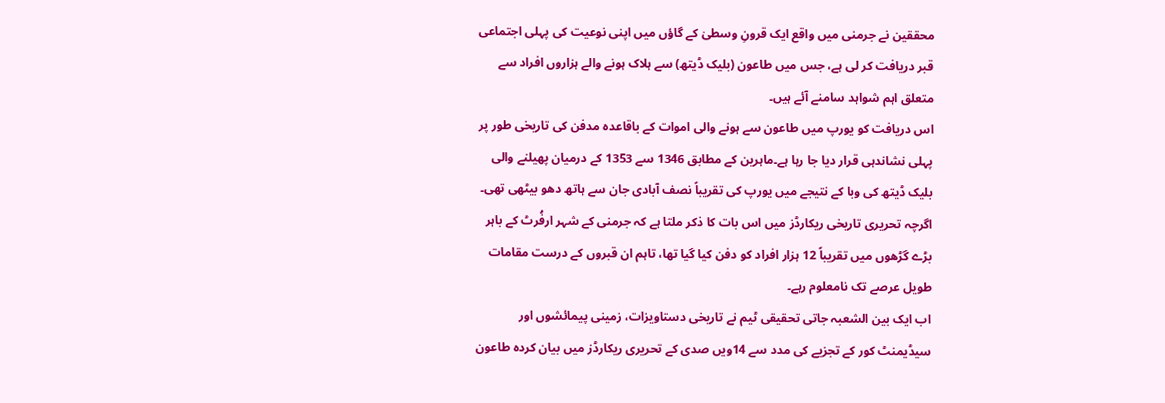محققین نے جرمنی میں واقع ایک قرونِ وسطیٰ کے گاؤں میں اپنی نوعیت کی پہلی اجتماعی قبر دریافت کر لی ہے، جس میں طاعون (بلیک ڈیتھ) سے ہلاک ہونے والے ہزاروں افراد سے متعلق اہم شواہد سامنے آئے ہیں۔
اس دریافت کو یورپ میں طاعون سے ہونے والی اموات کے باقاعدہ مدفن کی تاریخی طور پر پہلی نشاندہی قرار دیا جا رہا ہے۔ماہرین کے مطابق 1346 سے 1353 کے درمیان پھیلنے والی بلیک ڈیتھ کی وبا کے نتیجے میں یورپ کی تقریباً نصف آبادی جان سے ہاتھ دھو بیٹھی تھی۔ اگرچہ تحریری تاریخی ریکارڈز میں اس بات کا ذکر ملتا ہے کہ جرمنی کے شہر ارفُرٹ کے باہر بڑے گڑھوں میں تقریباً 12 ہزار افراد کو دفن کیا گیا تھا، تاہم ان قبروں کے درست مقامات طویل عرصے تک نامعلوم رہے۔
اب ایک بین الشعبہ جاتی تحقیقی ٹیم نے تاریخی دستاویزات، زمینی پیمائشوں اور سیڈیمنٹ کور کے تجزیے کی مدد سے 14ویں صدی کے تحریری ریکارڈز میں بیان کردہ طاعون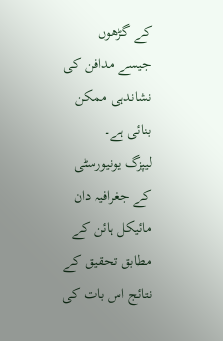کے گڑھوں جیسے مدافن کی نشاندہی ممکن بنائی ہے۔
لیپزگ یونیورسٹی کے جغرافیہ دان مائیکل ہائن کے مطابق تحقیق کے نتائج اس بات کی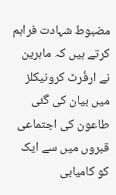مضبوط شہادت فراہم کرتے ہیں کہ ماہرین نے ارفُرٹ کرونیکلز میں بیان کی گئی طاعون کی اجتماعی قبروں میں سے ایک کو کامیابی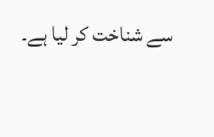سے شناخت کر لیا ہے۔